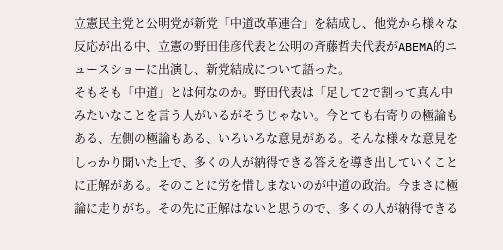立憲民主党と公明党が新党「中道改革連合」を結成し、他党から様々な反応が出る中、立憲の野田佳彦代表と公明の斉藤哲夫代表がABEMA的ニュースショーに出演し、新党結成について語った。
そもそも「中道」とは何なのか。野田代表は「足して2で割って真ん中みたいなことを言う人がいるがそうじゃない。今とても右寄りの極論もある、左側の極論もある、いろいろな意見がある。そんな様々な意見をしっかり聞いた上で、多くの人が納得できる答えを導き出していくことに正解がある。そのことに労を惜しまないのが中道の政治。今まさに極論に走りがち。その先に正解はないと思うので、多くの人が納得できる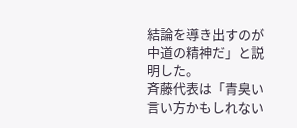結論を導き出すのが中道の精神だ」と説明した。
斉藤代表は「青臭い言い方かもしれない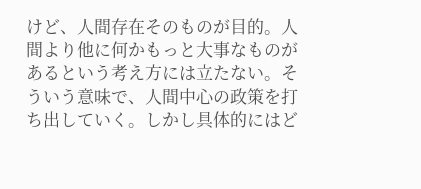けど、人間存在そのものが目的。人間より他に何かもっと大事なものがあるという考え方には立たない。そういう意味で、人間中心の政策を打ち出していく。しかし具体的にはど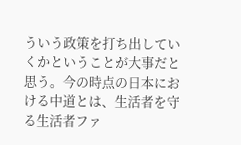ういう政策を打ち出していくかということが大事だと思う。今の時点の日本における中道とは、生活者を守る生活者ファ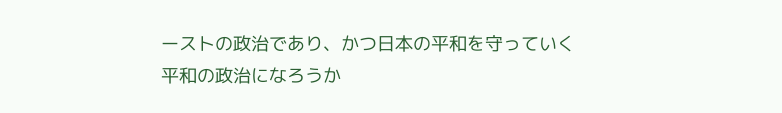ーストの政治であり、かつ日本の平和を守っていく平和の政治になろうか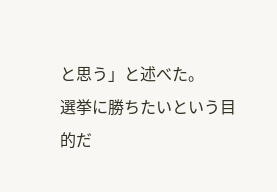と思う」と述べた。
選挙に勝ちたいという目的だ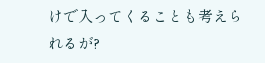けで入ってくることも考えられるが?